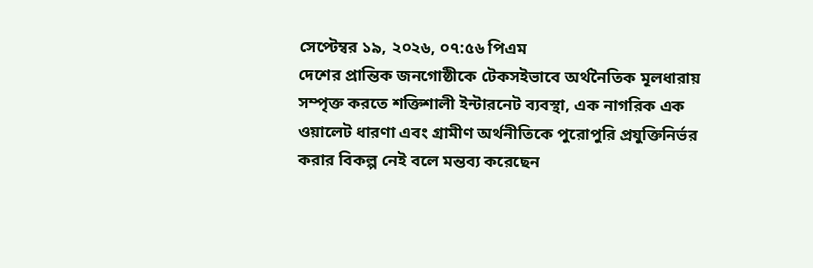সেপ্টেম্বর ১৯, ২০২৬, ০৭:৫৬ পিএম
দেশের প্রান্তিক জনগোষ্ঠীকে টেকসইভাবে অর্থনৈতিক মূলধারায় সম্পৃক্ত করতে শক্তিশালী ইন্টারনেট ব্যবস্থা, এক নাগরিক এক ওয়ালেট ধারণা এবং গ্রামীণ অর্থনীতিকে পুরোপুরি প্রযুক্তিনির্ভর করার বিকল্প নেই বলে মন্তব্য করেছেন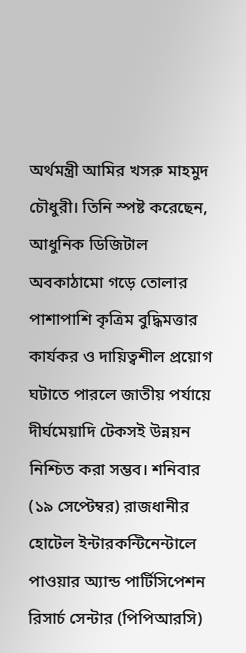অর্থমন্ত্রী আমির খসরু মাহমুদ চৌধুরী। তিনি স্পষ্ট করেছেন, আধুনিক ডিজিটাল অবকাঠামো গড়ে তোলার পাশাপাশি কৃত্রিম বুদ্ধিমত্তার কার্যকর ও দায়িত্বশীল প্রয়োগ ঘটাতে পারলে জাতীয় পর্যায়ে দীর্ঘমেয়াদি টেকসই উন্নয়ন নিশ্চিত করা সম্ভব। শনিবার (১৯ সেপ্টেম্বর) রাজধানীর হোটেল ইন্টারকন্টিনেন্টালে পাওয়ার অ্যান্ড পার্টিসিপেশন রিসার্চ সেন্টার (পিপিআরসি)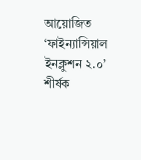আয়োজিত ‘ফাইন্যান্সিয়াল ইনক্লুশন ২.০’ শীর্ষক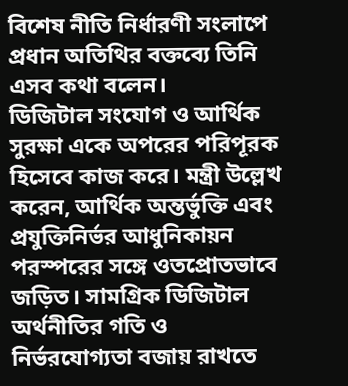বিশেষ নীতি নির্ধারণী সংলাপে প্রধান অতিথির বক্তব্যে তিনি এসব কথা বলেন।
ডিজিটাল সংযোগ ও আর্থিক সুরক্ষা একে অপরের পরিপূরক হিসেবে কাজ করে। মন্ত্রী উল্লেখ করেন, আর্থিক অন্তর্ভুক্তি এবং প্রযুক্তিনির্ভর আধুনিকায়ন পরস্পরের সঙ্গে ওতপ্রোতভাবে জড়িত। সামগ্রিক ডিজিটাল অর্থনীতির গতি ও নির্ভরযোগ্যতা বজায় রাখতে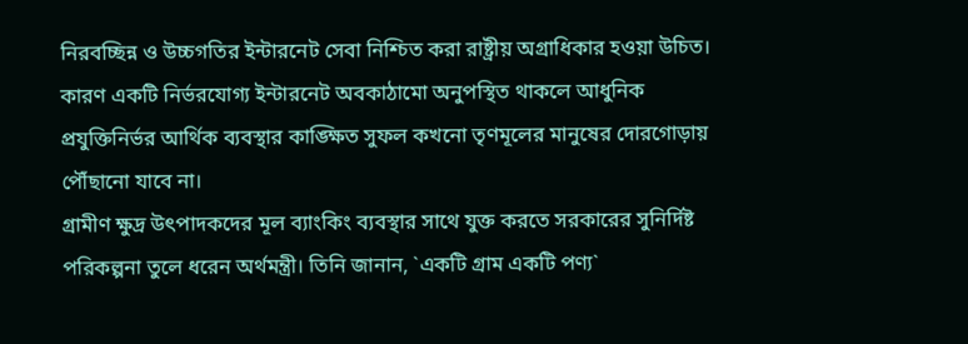নিরবচ্ছিন্ন ও উচ্চগতির ইন্টারনেট সেবা নিশ্চিত করা রাষ্ট্রীয় অগ্রাধিকার হওয়া উচিত। কারণ একটি নির্ভরযোগ্য ইন্টারনেট অবকাঠামো অনুপস্থিত থাকলে আধুনিক প্রযুক্তিনির্ভর আর্থিক ব্যবস্থার কাঙ্ক্ষিত সুফল কখনো তৃণমূলের মানুষের দোরগোড়ায় পৌঁছানো যাবে না।
গ্রামীণ ক্ষুদ্র উৎপাদকদের মূল ব্যাংকিং ব্যবস্থার সাথে যুক্ত করতে সরকারের সুনির্দিষ্ট পরিকল্পনা তুলে ধরেন অর্থমন্ত্রী। তিনি জানান, `একটি গ্রাম একটি পণ্য`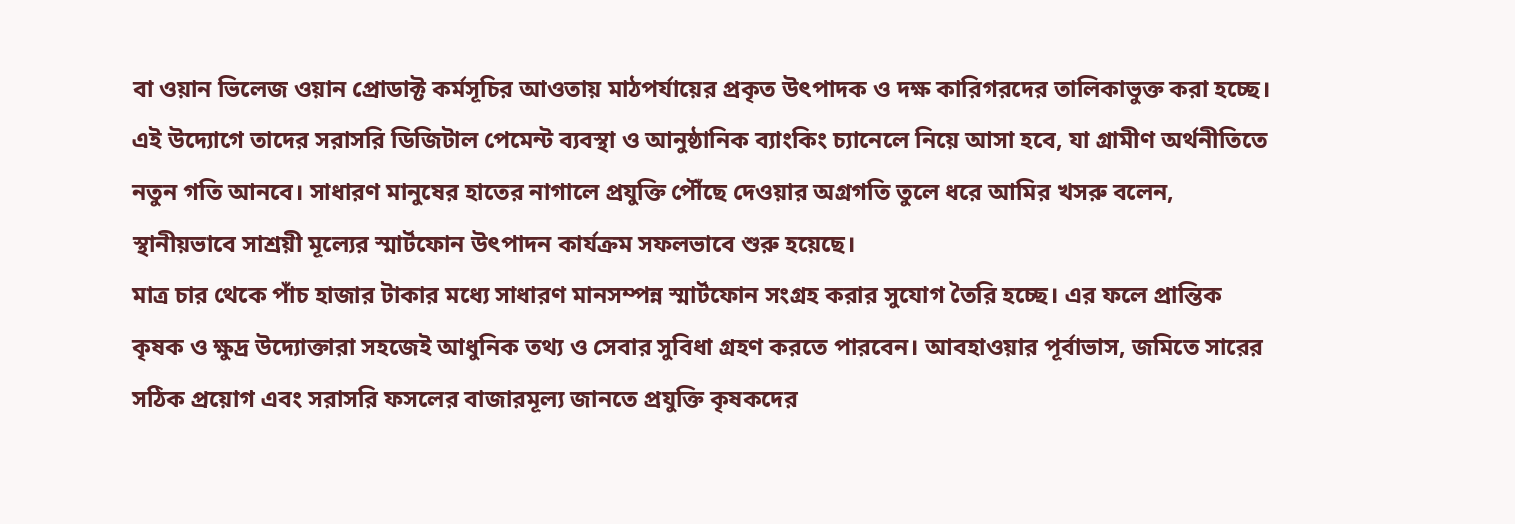বা ওয়ান ভিলেজ ওয়ান প্রোডাক্ট কর্মসূচির আওতায় মাঠপর্যায়ের প্রকৃত উৎপাদক ও দক্ষ কারিগরদের তালিকাভুক্ত করা হচ্ছে। এই উদ্যোগে তাদের সরাসরি ডিজিটাল পেমেন্ট ব্যবস্থা ও আনুষ্ঠানিক ব্যাংকিং চ্যানেলে নিয়ে আসা হবে, যা গ্রামীণ অর্থনীতিতে নতুন গতি আনবে। সাধারণ মানুষের হাতের নাগালে প্রযুক্তি পৌঁছে দেওয়ার অগ্রগতি তুলে ধরে আমির খসরু বলেন, স্থানীয়ভাবে সাশ্রয়ী মূল্যের স্মার্টফোন উৎপাদন কার্যক্রম সফলভাবে শুরু হয়েছে।
মাত্র চার থেকে পাঁচ হাজার টাকার মধ্যে সাধারণ মানসম্পন্ন স্মার্টফোন সংগ্রহ করার সুযোগ তৈরি হচ্ছে। এর ফলে প্রান্তিক কৃষক ও ক্ষুদ্র উদ্যোক্তারা সহজেই আধুনিক তথ্য ও সেবার সুবিধা গ্রহণ করতে পারবেন। আবহাওয়ার পূর্বাভাস, জমিতে সারের সঠিক প্রয়োগ এবং সরাসরি ফসলের বাজারমূল্য জানতে প্রযুক্তি কৃষকদের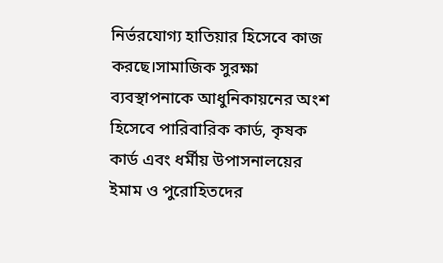নির্ভরযোগ্য হাতিয়ার হিসেবে কাজ করছে।সামাজিক সুরক্ষা ব্যবস্থাপনাকে আধুনিকায়নের অংশ হিসেবে পারিবারিক কার্ড, কৃষক কার্ড এবং ধর্মীয় উপাসনালয়ের ইমাম ও পুরোহিতদের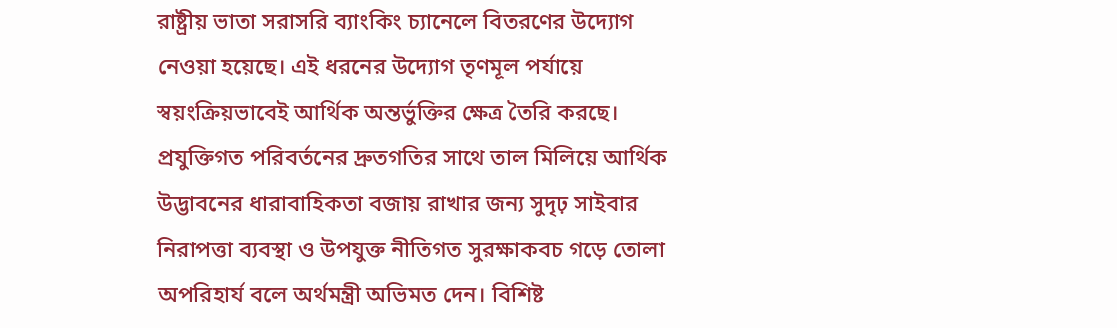রাষ্ট্রীয় ভাতা সরাসরি ব্যাংকিং চ্যানেলে বিতরণের উদ্যোগ নেওয়া হয়েছে। এই ধরনের উদ্যোগ তৃণমূল পর্যায়ে স্বয়ংক্রিয়ভাবেই আর্থিক অন্তর্ভুক্তির ক্ষেত্র তৈরি করছে।
প্রযুক্তিগত পরিবর্তনের দ্রুতগতির সাথে তাল মিলিয়ে আর্থিক উদ্ভাবনের ধারাবাহিকতা বজায় রাখার জন্য সুদৃঢ় সাইবার নিরাপত্তা ব্যবস্থা ও উপযুক্ত নীতিগত সুরক্ষাকবচ গড়ে তোলা অপরিহার্য বলে অর্থমন্ত্রী অভিমত দেন। বিশিষ্ট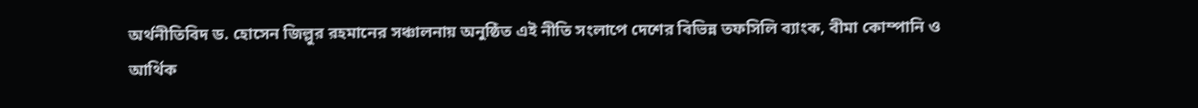অর্থনীতিবিদ ড. হোসেন জিল্লুর রহমানের সঞ্চালনায় অনুষ্ঠিত এই নীতি সংলাপে দেশের বিভিন্ন তফসিলি ব্যাংক, বীমা কোম্পানি ও আর্থিক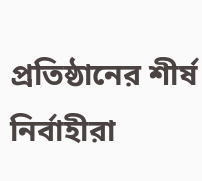প্রতিষ্ঠানের শীর্ষ নির্বাহীরা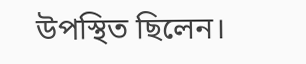উপস্থিত ছিলেন।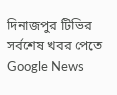দিনাজপুর টিভির সর্বশেষ খবর পেতে Google News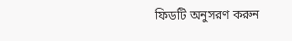ফিডটি অনুসরণ করুন